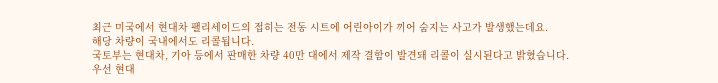최근 미국에서 현대차 팰리세이드의 접히는 전동 시트에 어린아이가 끼어 숨지는 사고가 발생했는데요.
해당 차량이 국내에서도 리콜됩니다.
국토부는 현대차, 기아 등에서 판매한 차량 40만 대에서 제작 결함이 발견돼 리콜이 실시된다고 밝혔습니다.
우선 현대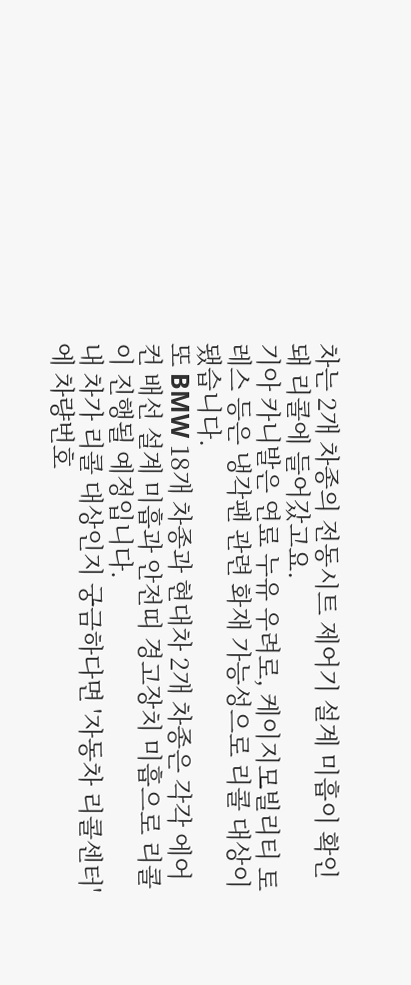차는 2개 차종의 전동시트 제어기 설계 미흡이 확인돼 리콜에 들어갔고요.
기아 카니발은 연료 누유 우려로, 케이지모빌리티 토레스 등은 냉각팬 관련 화재 가능성으로 리콜 대상이 됐습니다.
또 BMW 18개 차종과 현대차 2개 차종은 각각 에어컨 배선 설계 미흡과 안전띠 경고장치 미흡으로 리콜이 진행될 예정입니다.
내 차가 리콜 대상인지 궁금하다면 '자동차 리콜센터'에 차량번호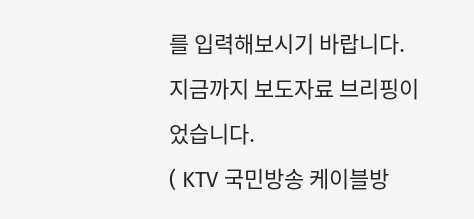를 입력해보시기 바랍니다.
지금까지 보도자료 브리핑이었습니다.
( KTV 국민방송 케이블방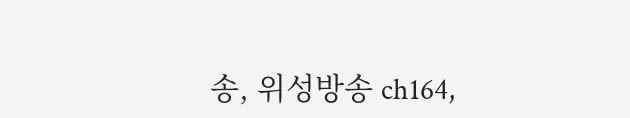송, 위성방송 ch164,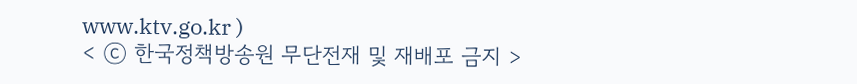www.ktv.go.kr )
< ⓒ 한국정책방송원 무단전재 및 재배포 금지 >